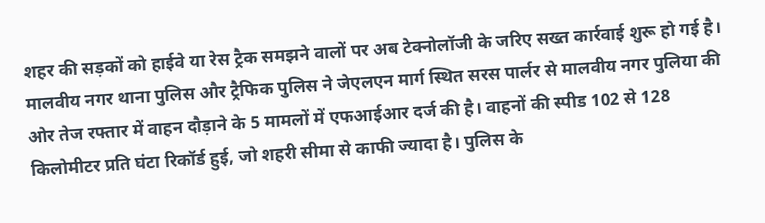शहर की सड़कों को हाईवे या रेस ट्रैक समझने वालों पर अब टेक्नोलॉजी के जरिए सख्त कार्रवाई शुरू हो गई है। मालवीय नगर थाना पुलिस और ट्रैफिक पुलिस ने जेएलएन मार्ग स्थित सरस पार्लर से मालवीय नगर पुलिया की ओर तेज रफ्तार में वाहन दौड़ाने के 5 मामलों में एफआईआर दर्ज की है। वाहनों की स्पीड 102 से 128 किलोमीटर प्रति घंटा रिकॉर्ड हुई, जो शहरी सीमा से काफी ज्यादा है। पुलिस के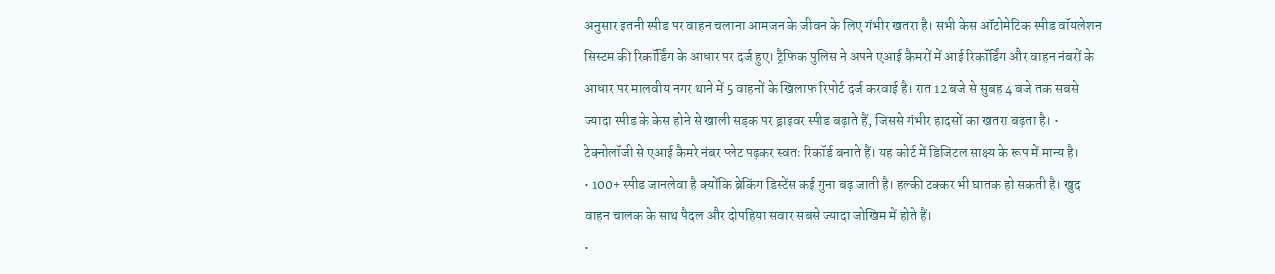अनुसार इतनी स्पीड पर वाहन चलाना आमजन के जीवन के लिए गंभीर खतरा है। सभी केस ऑटोमेटिक स्पीड वॉयलेशन सिस्टम की रिकॉर्डिंग के आधार पर दर्ज हुए। ट्रैफिक पुलिस ने अपने एआई कैमरों में आई रिकॉर्डिंग और वाहन नंबरों के आधार पर मालवीय नगर थाने में 5 वाहनों के खिलाफ रिपोर्ट दर्ज करवाई है। रात 12 बजे से सुबह 4 बजे तक सबसे ज्यादा स्पीड के केस होने से खाली सड़क पर ड्राइवर स्पीड बढ़ाते हैं, जिससे गंभीर हादसों का खतरा बढ़ता है। • टेक्नोलॉजी से एआई कैमरे नंबर प्लेट पढ़कर स्वतः रिकॉर्ड बनाते हैं। यह कोर्ट में डिजिटल साक्ष्य के रूप में मान्य है।
• 100+ स्पीड जानलेवा है क्योंकि ब्रेकिंग डिस्टेंस कई गुना बढ़ जाती है। हल्की टक्कर भी घातक हो सकती है। खुद वाहन चालक के साथ पैदल और दोपहिया सवार सबसे ज्यादा जोखिम में होते हैं।
•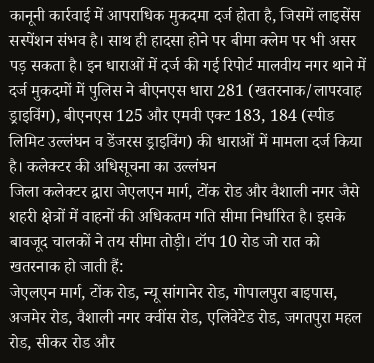कानूनी कार्रवाई में आपराधिक मुकदमा दर्ज होता है, जिसमें लाइसेंस सस्पेंशन संभव है। साथ ही हादसा होने पर बीमा क्लेम पर भी असर पड़ सकता है। इन धाराओं में दर्ज की गई रिपोर्ट मालवीय नगर थाने में दर्ज मुकदमों में पुलिस ने बीएनएस धारा 281 (खतरनाक/लापरवाह ड्राइविंग), बीएनएस 125 और एमवी एक्ट 183, 184 (स्पीड लिमिट उल्लंघन व डेंजरस ड्राइविंग) की धाराओं में मामला दर्ज किया है। कलेक्टर की अधिसूचना का उल्लंघन
जिला कलेक्टर द्वारा जेएलएन मार्ग, टोंक रोड और वैशाली नगर जैसे शहरी क्षेत्रों में वाहनों की अधिकतम गति सीमा निर्धारित है। इसके बावजूद चालकों ने तय सीमा तोड़ी। टॉप 10 रोड जो रात को खतरनाक हो जाती हैं:
जेएलएन मार्ग, टोंक रोड, न्यू सांगानेर रोड, गोपालपुरा बाइपास, अजमेर रोड, वैशाली नगर क्वींस रोड, एलिवेटेड रोड, जगतपुरा महल रोड, सीकर रोड और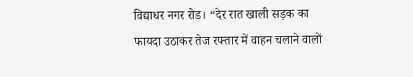विद्याधर नगर रोड। “देर रात खाली सड़क का फायदा उठाकर तेज रफ्तार में वाहन चलाने वालों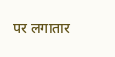पर लगातार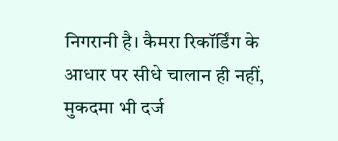निगरानी है। कैमरा रिकॉर्डिंग के आधार पर सीधे चालान ही नहीं, मुकदमा भी दर्ज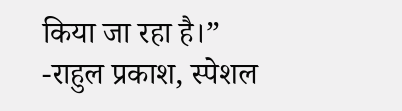किया जा रहा है।”
-राहुल प्रकाश, स्पेशल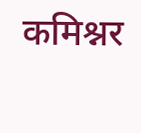कमिश्नर